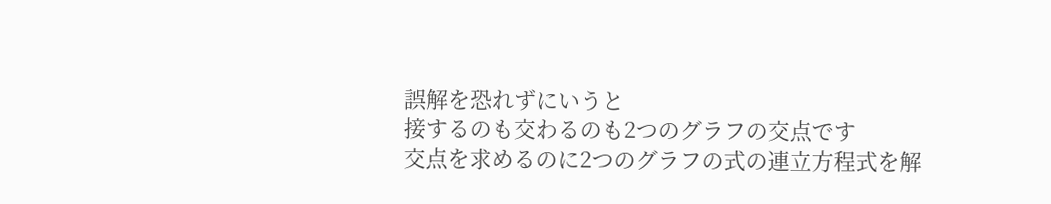誤解を恐れずにいうと
接するのも交わるのも2つのグラフの交点です
交点を求めるのに2つのグラフの式の連立方程式を解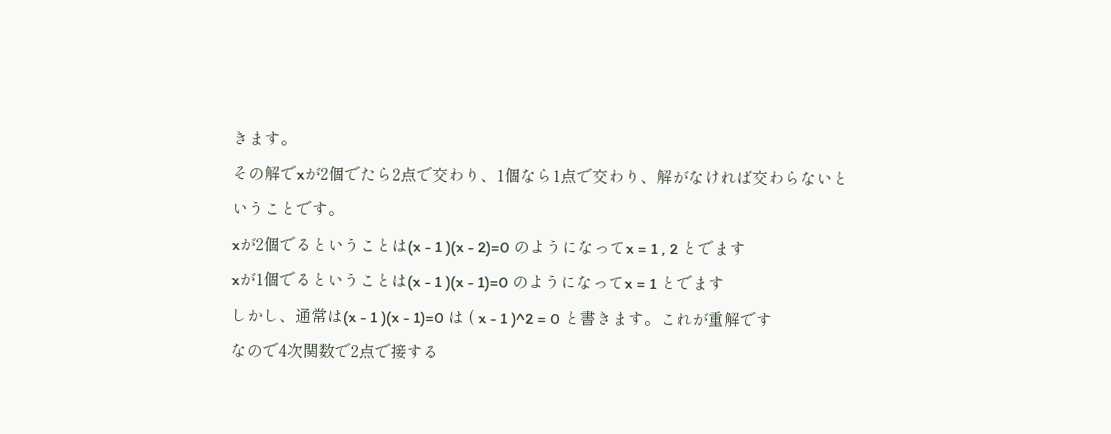きます。
その解でxが2個でたら2点で交わり、1個なら1点で交わり、解がなければ交わらないということです。
xが2個でるということは(x - 1 )(x - 2)=0 のようになってx = 1 , 2 とでます
xが1個でるということは(x - 1 )(x - 1)=0 のようになってx = 1 とでます
しかし、通常は(x - 1 )(x - 1)=0 は ( x - 1 )^2 = 0 と書きます。これが重解です
なので4次関数で2点で接する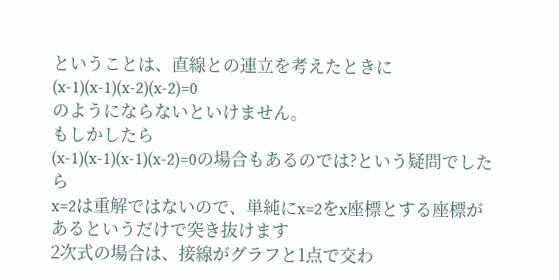ということは、直線との連立を考えたときに
(x-1)(x-1)(x-2)(x-2)=0
のようにならないといけません。
もしかしたら
(x-1)(x-1)(x-1)(x-2)=0の場合もあるのでは?という疑問でしたら
x=2は重解ではないので、単純にx=2をx座標とする座標があるというだけで突き抜けます
2次式の場合は、接線がグラフと1点で交わ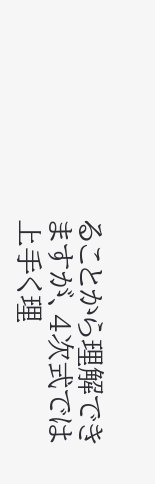ることから理解できますが、4次式では上手く理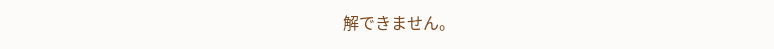解できません。